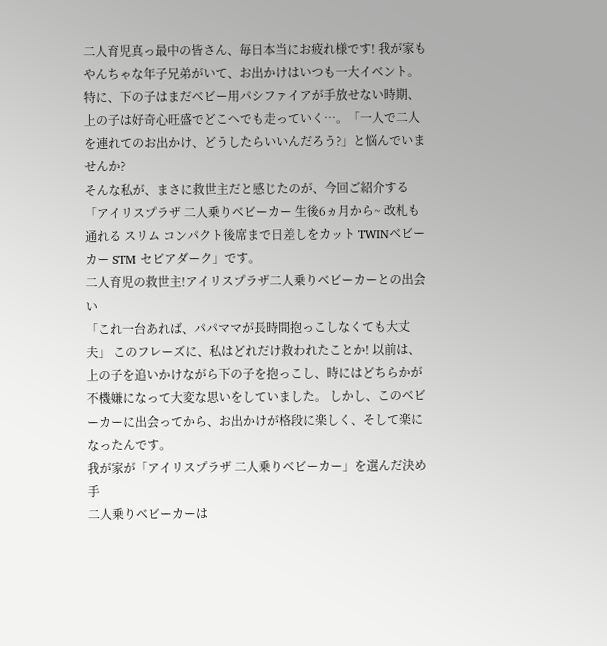二人育児真っ最中の皆さん、毎日本当にお疲れ様です! 我が家もやんちゃな年子兄弟がいて、お出かけはいつも一大イベント。特に、下の子はまだベビー用パシファイアが手放せない時期、上の子は好奇心旺盛でどこへでも走っていく…。「一人で二人を連れてのお出かけ、どうしたらいいんだろう?」と悩んでいませんか?
そんな私が、まさに救世主だと感じたのが、今回ご紹介する「アイリスプラザ 二人乗りベビーカー 生後6ヵ月から~ 改札も通れる スリム コンパクト後席まで日差しをカット TWINベビーカー STM セピアダーク」です。
二人育児の救世主!アイリスプラザ二人乗りベビーカーとの出会い
「これ一台あれば、パパママが長時間抱っこしなくても大丈夫」 このフレーズに、私はどれだけ救われたことか! 以前は、上の子を追いかけながら下の子を抱っこし、時にはどちらかが不機嫌になって大変な思いをしていました。 しかし、このベビーカーに出会ってから、お出かけが格段に楽しく、そして楽になったんです。
我が家が「アイリスプラザ 二人乗りベビーカー」を選んだ決め手
二人乗りベビーカーは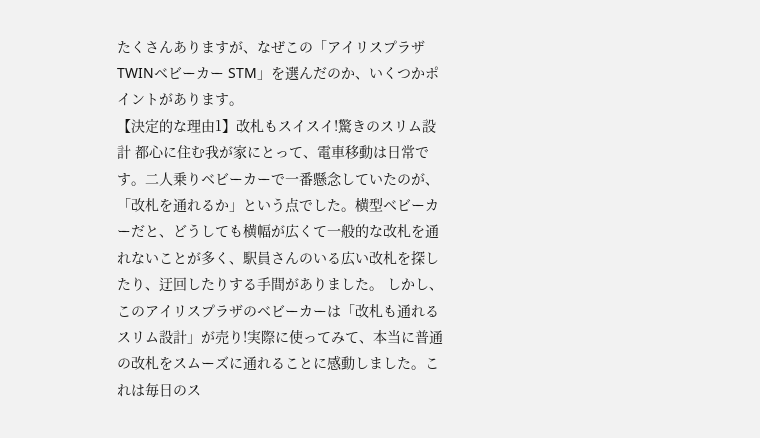たくさんありますが、なぜこの「アイリスプラザ TWINベビーカー STM」を選んだのか、いくつかポイントがあります。
【決定的な理由1】改札もスイスイ!驚きのスリム設計 都心に住む我が家にとって、電車移動は日常です。二人乗りベビーカーで一番懸念していたのが、「改札を通れるか」という点でした。横型ベビーカーだと、どうしても横幅が広くて一般的な改札を通れないことが多く、駅員さんのいる広い改札を探したり、迂回したりする手間がありました。 しかし、このアイリスプラザのベビーカーは「改札も通れるスリム設計」が売り!実際に使ってみて、本当に普通の改札をスムーズに通れることに感動しました。これは毎日のス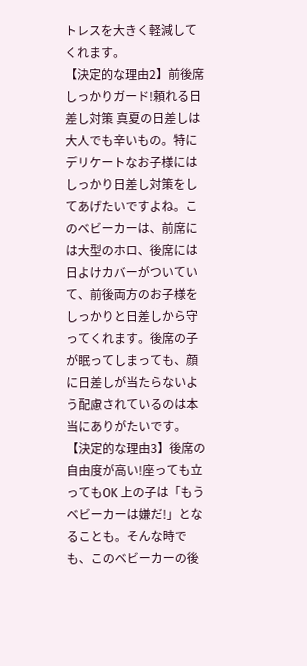トレスを大きく軽減してくれます。
【決定的な理由2】前後席しっかりガード!頼れる日差し対策 真夏の日差しは大人でも辛いもの。特にデリケートなお子様にはしっかり日差し対策をしてあげたいですよね。このベビーカーは、前席には大型のホロ、後席には日よけカバーがついていて、前後両方のお子様をしっかりと日差しから守ってくれます。後席の子が眠ってしまっても、顔に日差しが当たらないよう配慮されているのは本当にありがたいです。
【決定的な理由3】後席の自由度が高い!座っても立ってもOK 上の子は「もうベビーカーは嫌だ!」となることも。そんな時でも、このベビーカーの後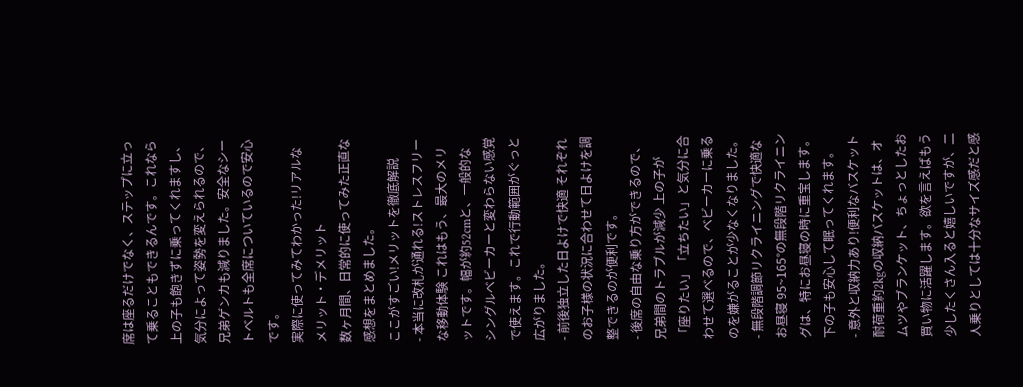席は座るだけでなく、ステップに立って乗ることもできるんです。これなら上の子も飽きずに乗ってくれますし、気分によって姿勢を変えられるので、兄弟ゲンカも減りました。安全なシートベルトも全席についているので安心です。
実際に使ってみてわかった!リアルなメリット・デメリット
数ヶ月間、日常的に使ってみた正直な感想をまとめました。
ここがすごい!メリットを徹底解説
- 本当に改札が通れる!ストレスフリーな移動体験 これはもう、最大のメリットです。幅が約52cmと、一般的なシングルベビーカーと変わらない感覚で使えます。これで行動範囲がぐっと広がりました。
- 前後独立した日よけで快適 それぞれのお子様の状況に合わせて日よけを調整できるのが便利です。
- 後席の自由な乗り方ができるので、兄弟間のトラブルが減少 上の子が「座りたい」「立ちたい」と気分に合わせて選べるので、ベビーカーに乗るのを嫌がることが少なくなりました。
- 無段階調節リクライニングで快適なお昼寝 95~165°の無段階リクライニングは、特にお昼寝の時に重宝します。下の子も安心して眠ってくれます。
- 意外と収納力あり!便利なバスケット 耐荷重約2kgの収納バスケットは、オムツやブランケット、ちょっとしたお買い物に活躍します。欲を言えばもう少したくさん入ると嬉しいですが、二人乗りとしては十分なサイズ感だと感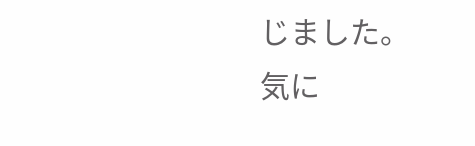じました。
気に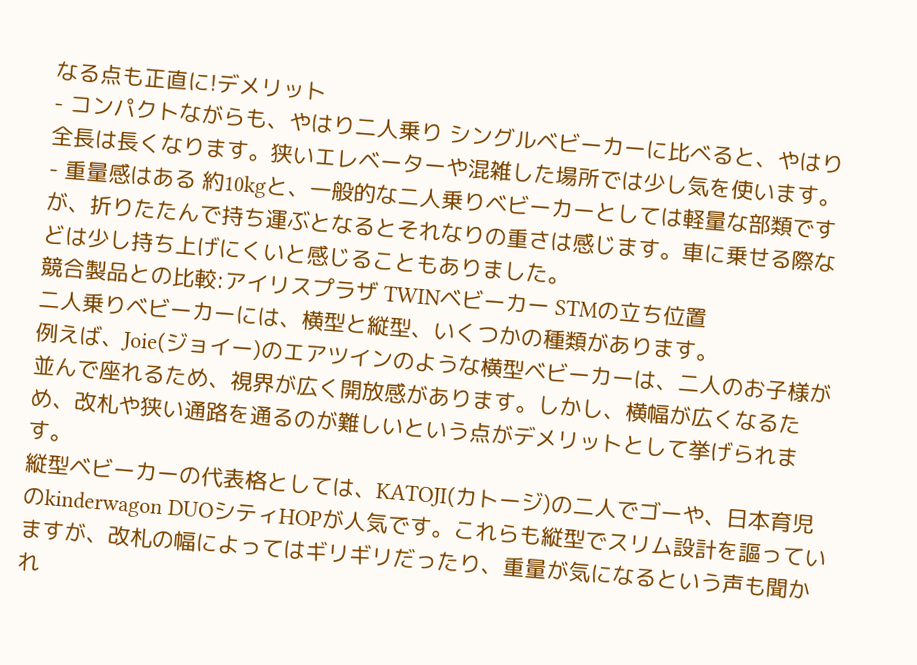なる点も正直に!デメリット
- コンパクトながらも、やはり二人乗り シングルベビーカーに比べると、やはり全長は長くなります。狭いエレベーターや混雑した場所では少し気を使います。
- 重量感はある 約10kgと、一般的な二人乗りベビーカーとしては軽量な部類ですが、折りたたんで持ち運ぶとなるとそれなりの重さは感じます。車に乗せる際などは少し持ち上げにくいと感じることもありました。
競合製品との比較:アイリスプラザ TWINベビーカー STMの立ち位置
二人乗りベビーカーには、横型と縦型、いくつかの種類があります。
例えば、Joie(ジョイー)のエアツインのような横型ベビーカーは、二人のお子様が並んで座れるため、視界が広く開放感があります。しかし、横幅が広くなるため、改札や狭い通路を通るのが難しいという点がデメリットとして挙げられます。
縦型ベビーカーの代表格としては、KATOJI(カトージ)の二人でゴーや、日本育児のkinderwagon DUOシティHOPが人気です。これらも縦型でスリム設計を謳っていますが、改札の幅によってはギリギリだったり、重量が気になるという声も聞かれ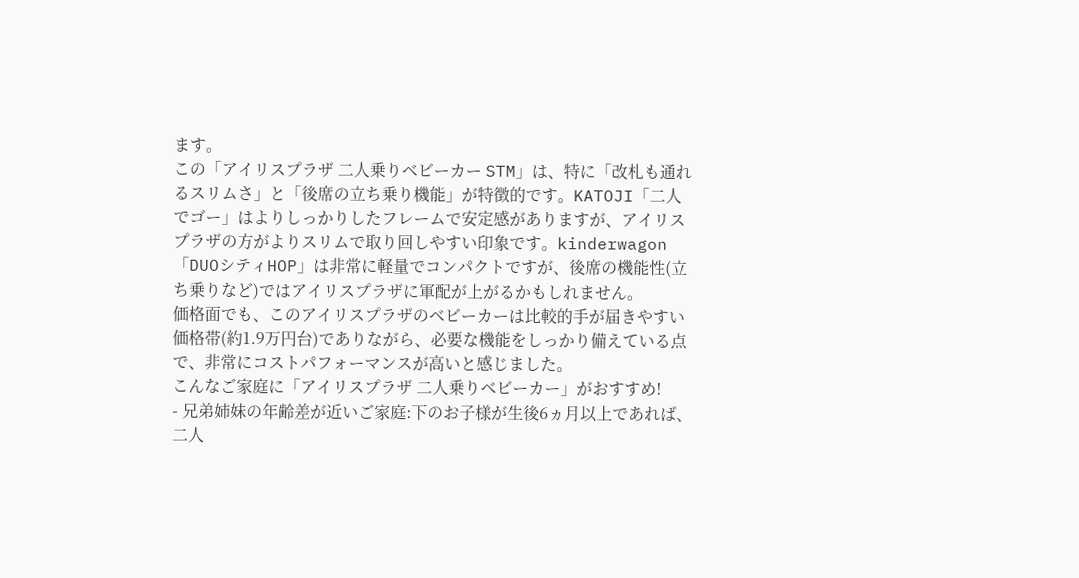ます。
この「アイリスプラザ 二人乗りベビーカー STM」は、特に「改札も通れるスリムさ」と「後席の立ち乗り機能」が特徴的です。KATOJI「二人でゴー」はよりしっかりしたフレームで安定感がありますが、アイリスプラザの方がよりスリムで取り回しやすい印象です。kinderwagon「DUOシティHOP」は非常に軽量でコンパクトですが、後席の機能性(立ち乗りなど)ではアイリスプラザに軍配が上がるかもしれません。
価格面でも、このアイリスプラザのベビーカーは比較的手が届きやすい価格帯(約1.9万円台)でありながら、必要な機能をしっかり備えている点で、非常にコストパフォーマンスが高いと感じました。
こんなご家庭に「アイリスプラザ 二人乗りベビーカー」がおすすめ!
- 兄弟姉妹の年齢差が近いご家庭:下のお子様が生後6ヵ月以上であれば、二人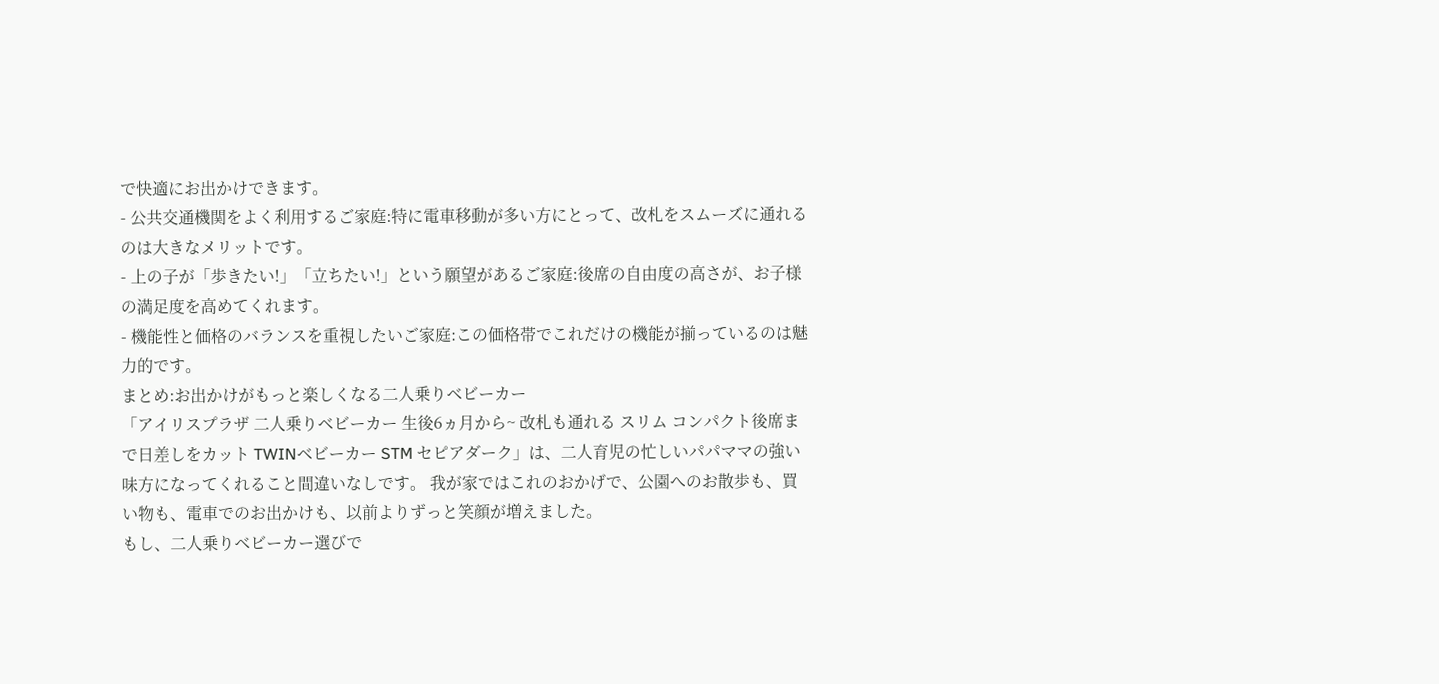で快適にお出かけできます。
- 公共交通機関をよく利用するご家庭:特に電車移動が多い方にとって、改札をスムーズに通れるのは大きなメリットです。
- 上の子が「歩きたい!」「立ちたい!」という願望があるご家庭:後席の自由度の高さが、お子様の満足度を高めてくれます。
- 機能性と価格のバランスを重視したいご家庭:この価格帯でこれだけの機能が揃っているのは魅力的です。
まとめ:お出かけがもっと楽しくなる二人乗りベビーカー
「アイリスプラザ 二人乗りベビーカー 生後6ヵ月から~ 改札も通れる スリム コンパクト後席まで日差しをカット TWINベビーカー STM セピアダーク」は、二人育児の忙しいパパママの強い味方になってくれること間違いなしです。 我が家ではこれのおかげで、公園へのお散歩も、買い物も、電車でのお出かけも、以前よりずっと笑顔が増えました。
もし、二人乗りベビーカー選びで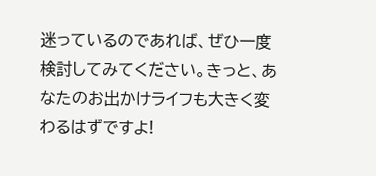迷っているのであれば、ぜひ一度検討してみてください。きっと、あなたのお出かけライフも大きく変わるはずですよ!